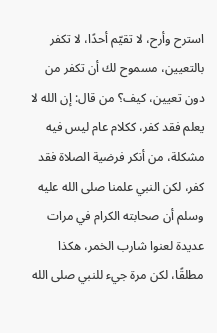استرح وأرح، لا تقيّم أحدًا، لا تكفر بالتعيين، مسموح لك أن تكفر من دون تعيين، كيف؟ من قال: إن الله لا يعلم فقد كفر، ككلام عام ليس فيه مشكلة، من أنكر فرضية الصلاة فقد كفر، لكن النبي علمنا صلى الله عليه وسلم أن صحابته الكرام في مرات عديدة لعنوا شارب الخمر، هكذا مطلقًا، لكن مرة جيء للنبي صلى الله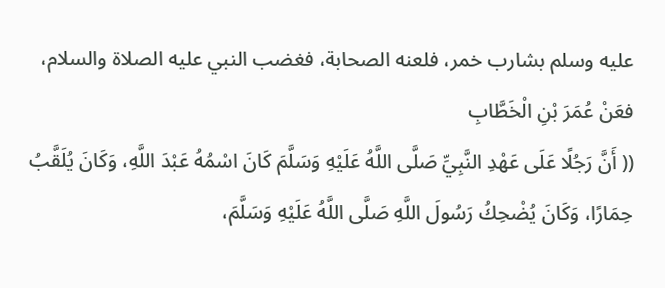عليه وسلم بشارب خمر، فلعنه الصحابة، فغضب النبي عليه الصلاة والسلام، فعَنْ عُمَرَ بْنِ الْخَطَّابِ
(( أَنَّ رَجُلًا عَلَى عَهْدِ النَّبِيِّ صَلَّى اللَّهُ عَلَيْهِ وَسَلَّمَ كَانَ اسْمُهُ عَبْدَ اللَّهِ، وَكَانَ يُلَقَّبُ حِمَارًا، وَكَانَ يُضْحِكُ رَسُولَ اللَّهِ صَلَّى اللَّهُ عَلَيْهِ وَسَلَّمَ،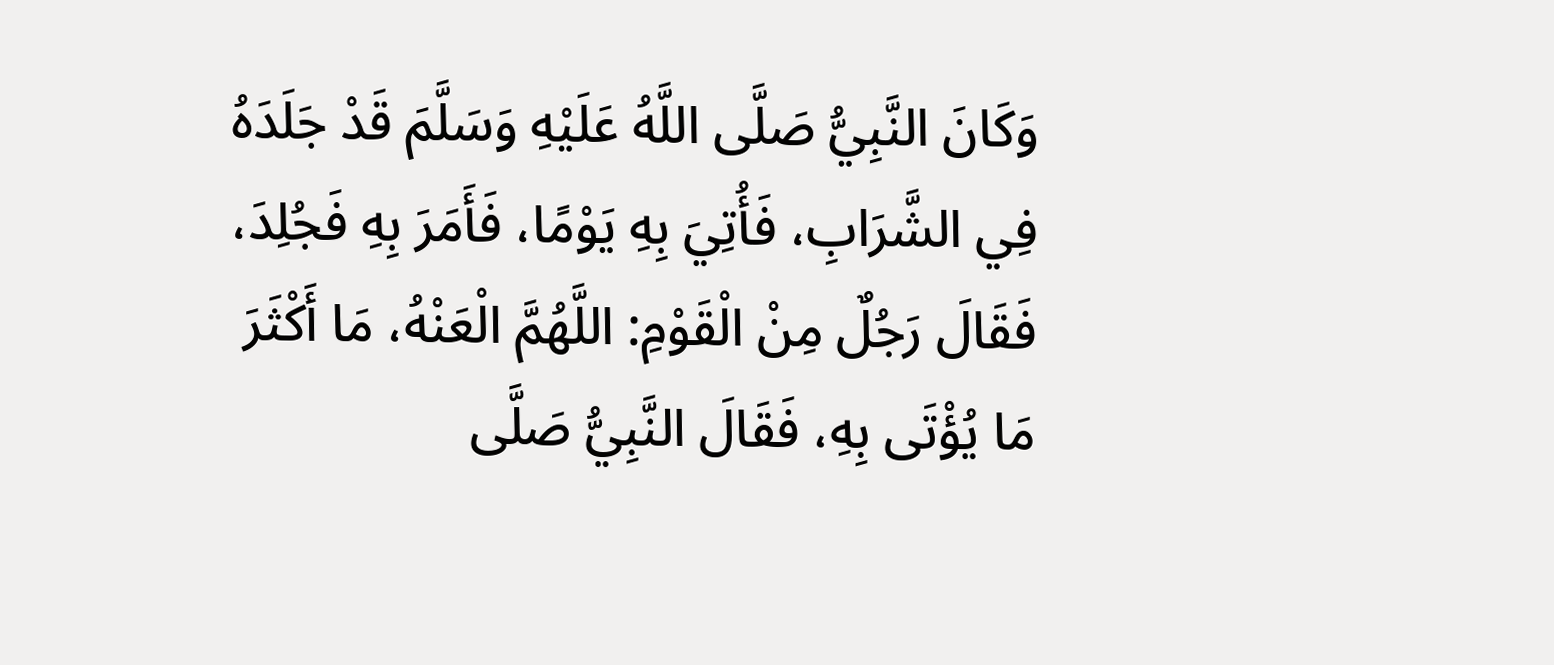وَكَانَ النَّبِيُّ صَلَّى اللَّهُ عَلَيْهِ وَسَلَّمَ قَدْ جَلَدَهُ فِي الشَّرَابِ، فَأُتِيَ بِهِ يَوْمًا، فَأَمَرَ بِهِ فَجُلِدَ، فَقَالَ رَجُلٌ مِنْ الْقَوْمِ: اللَّهُمَّ الْعَنْهُ، مَا أَكْثَرَ مَا يُؤْتَى بِهِ، فَقَالَ النَّبِيُّ صَلَّى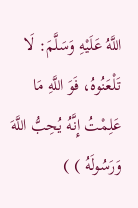اللَّهُ عَلَيْهِ وَسَلَّمَ: لَا تَلْعَنُوهُ، فَوَ اللَّهِ مَا عَلِمْتُ إِنَّهُ يُحِبُّ اللَّهَ وَرَسُولَهُ ) )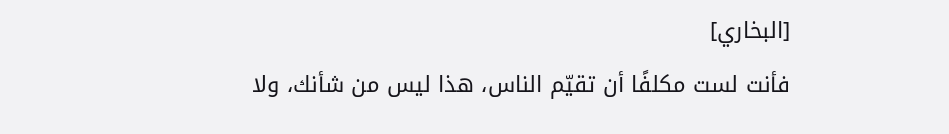[البخاري]
فأنت لست مكلفًا أن تقيّم الناس، هذا ليس من شأنك، ولا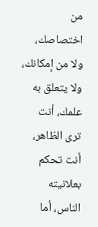من اختصاصك، ولا من إمكانك، ولا يتعلق به علمك، أنت ترى الظاهر، أنت تحكم بعلانيته الناس، أما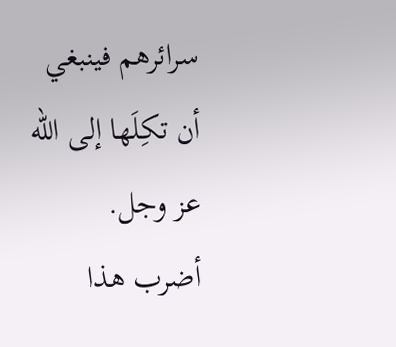سرائرهم فينبغي أن تكِلَها إلى الله عز وجل.
أضرب هذا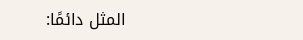المثل دائمًا: